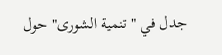جدل في "تنمية الشورى" حول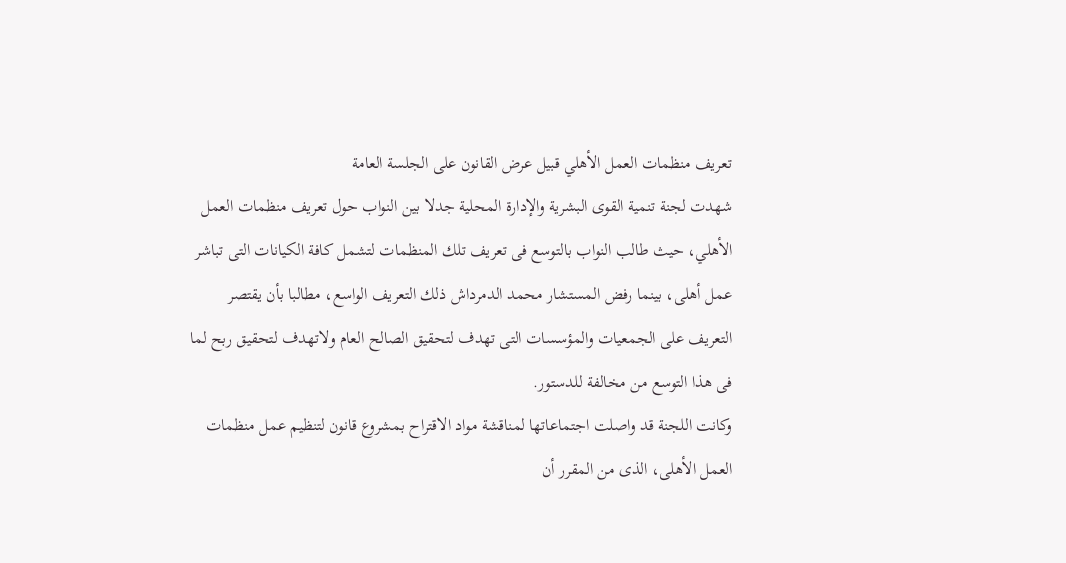تعريف منظمات العمل الأهلي قبيل عرض القانون على الجلسة العامة
شهدت لجنة تنمية القوى البشرية والإدارة المحلية جدلا بين النواب حول تعريف منظمات العمل الأهلي، حيث طالب النواب بالتوسع فى تعريف تلك المنظمات لتشمل كافة الكيانات التى تباشر عمل أهلى، بينما رفض المستشار محمد الدمرداش ذلك التعريف الواسع، مطالبا بأن يقتصر التعريف على الجمعيات والمؤسسات التى تهدف لتحقيق الصالح العام ولاتهدف لتحقيق ربح لما فى هذا التوسع من مخالفة للدستور.
وكانت اللجنة قد واصلت اجتماعاتها لمناقشة مواد الاقتراح بمشروع قانون لتنظيم عمل منظمات العمل الأهلى، الذى من المقرر أن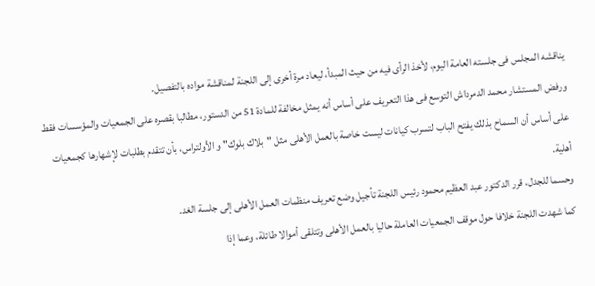يناقشه المجلس فى جلسته العامة اليوم، لأخذ الرأى فيه من حيث المبدأ، ليعاد مرة أخرى إلى اللجنة لمناقشة مواده بالتفصيل.
ورفض المستشار محمد الدمرداش التوسع فى هذا التعريف على أساس أنه يمثل مخالفة للمادة 51 من الدستور، مطالبا بقصره على الجمعيات والمؤسسات فقط على أساس أن السماح بذلك يفتح الباب لتسرب كيانات ليست خاصة بالعمل الأهلى مثل "بلاك بلوك" و الأولتراس، بأن تتقدم بطلبات لإشهارها كجمعيات أهلية.
وحسما للجدل، قرر الدكتور عبد العظيم محمود رئيس اللجنة تأجيل وضع تعريف منظمات العمل الأهلى إلى جلسة الغد.
كما شهدت اللجنة خلافا حول موقف الجمعيات العاملة حاليا بالعمل الأهلى وتتلقى أموالا طائلة، وعما إذا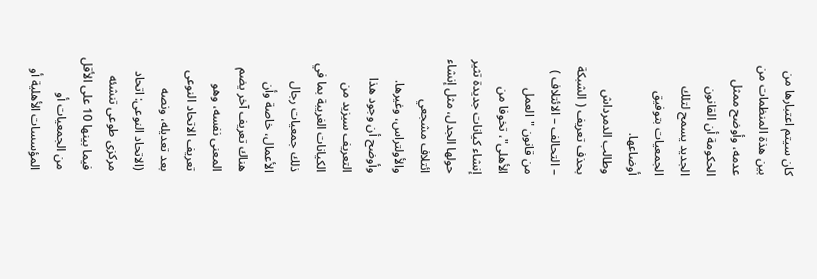كان سيتم اعتبارها من بين هذة المنظمات من عدمه، وأوضح ممثل الحكومة أن القانون الجديد يسمح لتلك الجمعيات بتوفيق أوضاعها.
وطالب الدمرداش بحذف تعريف ( الشبكة – التحالف – الائتلاف ) من قانون "العمل الأهلى"، تخوفا من إنشاء كيانات جديدة تثير حولها الجدل، مثل إنشاء ائتلاف مشجعي والأولتراس، وغيرها.
وأوضح أن وجود هذا التعريف سيزيد من الكيانات الغريبة بما في ذلك جمعيات رجال الأعمال، خاصة وأن هناك تعريف آخر يضم المعنى نفسه، وهو تعريف الاتحاد النوعى بعد تعديله، ونصه (الاتحاد النوعى: اتحاد مركزى طوعى تنشئه فيما بينها 10 على الأقل من الجمعيات أو المؤسسات الأهلية أو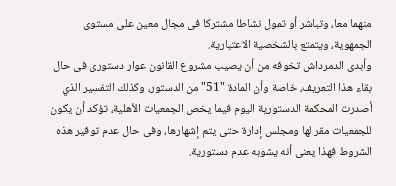منهما معا، وتباشر أو تمول نشاطا مشتركا فى مجال معين على مستوى الجمهوية، ويتمتع بالشخصية الاعتبارية.
وأبدى الدمرداش تخوفه من أن يصيب مشروع القانون عوار دستورى فى حال بقاء هذا التعريف، خاصة وأن المادة "51" من الدستور، وكذلك التفسير الذي أصدرت المحكمة الدستورية اليوم فيما يخص الجمعيات الأهلية، تؤكد أن يكون للجمعيات مقر لها ومجلس إدارة حتى يتم إشهارها، وفى حال عدم توفير هذه الشروط فهذا يعنى أنه يشوبه عدم دستورية.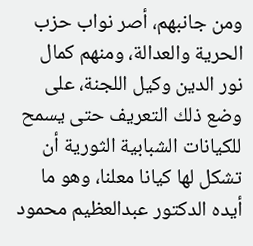ومن جانبهم، أصر نواب حزب الحرية والعدالة، ومنهم كمال نور الدين وكيل اللجنة، على وضع ذلك التعريف حتى يسمح للكيانات الشبابية الثورية أن تشكل لها كيانا معلنا، وهو ما أيده الدكتور عبدالعظيم محمود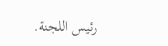رئيس اللجنة.